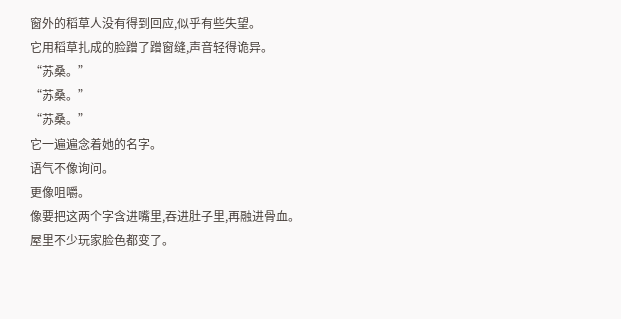窗外的稻草人没有得到回应,似乎有些失望。
它用稻草扎成的脸蹭了蹭窗缝,声音轻得诡异。
“苏桑。”
“苏桑。”
“苏桑。”
它一遍遍念着她的名字。
语气不像询问。
更像咀嚼。
像要把这两个字含进嘴里,吞进肚子里,再融进骨血。
屋里不少玩家脸色都变了。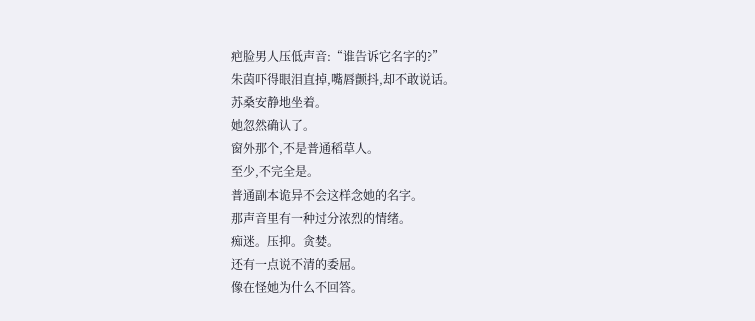疤脸男人压低声音:“谁告诉它名字的?”
朱茵吓得眼泪直掉,嘴唇颤抖,却不敢说话。
苏桑安静地坐着。
她忽然确认了。
窗外那个,不是普通稻草人。
至少,不完全是。
普通副本诡异不会这样念她的名字。
那声音里有一种过分浓烈的情绪。
痴迷。压抑。贪婪。
还有一点说不清的委屈。
像在怪她为什么不回答。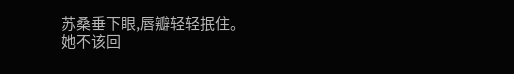苏桑垂下眼,唇瓣轻轻抿住。
她不该回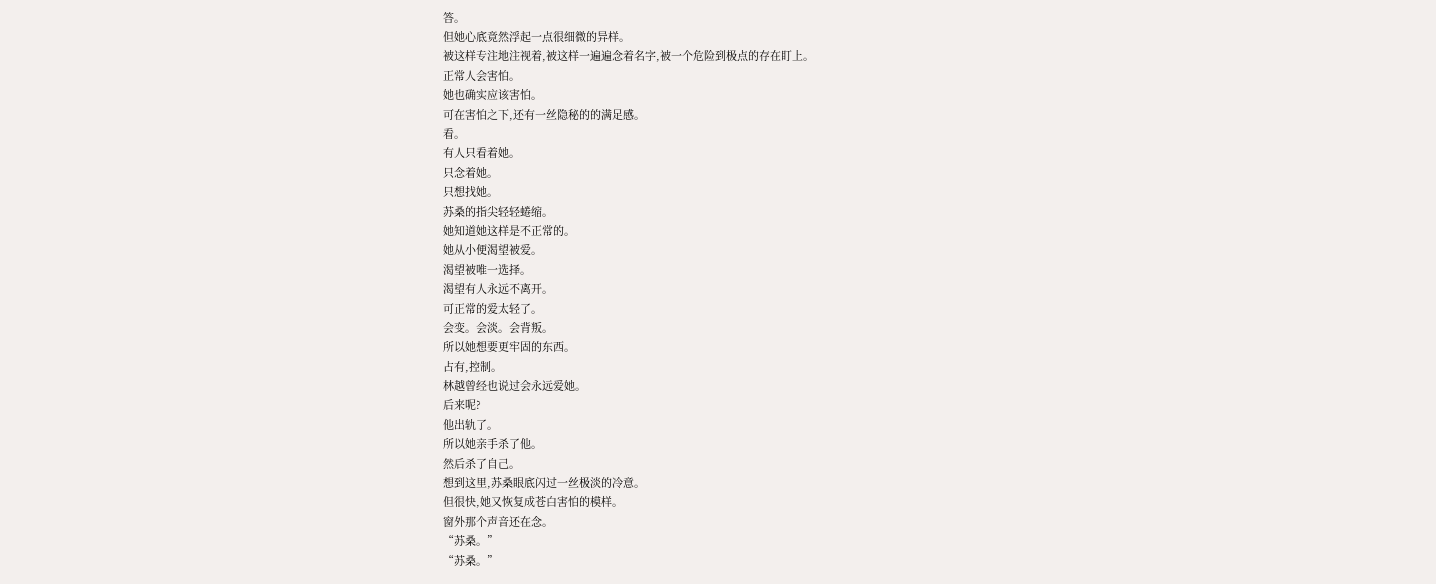答。
但她心底竟然浮起一点很细微的异样。
被这样专注地注视着,被这样一遍遍念着名字,被一个危险到极点的存在盯上。
正常人会害怕。
她也确实应该害怕。
可在害怕之下,还有一丝隐秘的的满足感。
看。
有人只看着她。
只念着她。
只想找她。
苏桑的指尖轻轻蜷缩。
她知道她这样是不正常的。
她从小便渴望被爱。
渴望被唯一选择。
渴望有人永远不离开。
可正常的爱太轻了。
会变。会淡。会背叛。
所以她想要更牢固的东西。
占有,控制。
林越曾经也说过会永远爱她。
后来呢?
他出轨了。
所以她亲手杀了他。
然后杀了自己。
想到这里,苏桑眼底闪过一丝极淡的冷意。
但很快,她又恢复成苍白害怕的模样。
窗外那个声音还在念。
“苏桑。”
“苏桑。”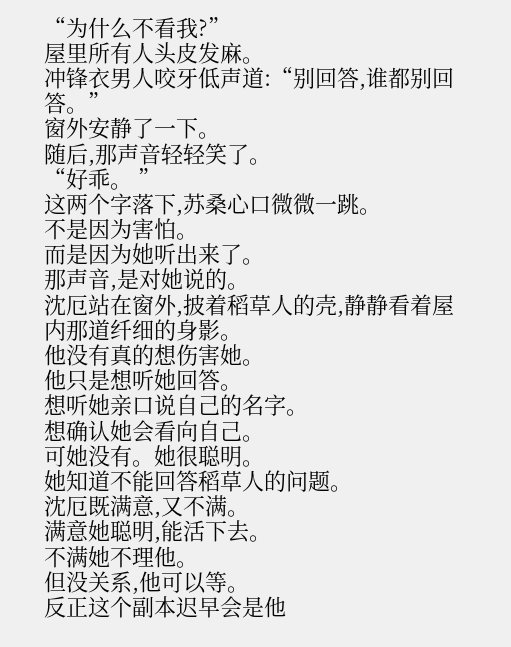“为什么不看我?”
屋里所有人头皮发麻。
冲锋衣男人咬牙低声道:“别回答,谁都别回答。”
窗外安静了一下。
随后,那声音轻轻笑了。
“好乖。 ”
这两个字落下,苏桑心口微微一跳。
不是因为害怕。
而是因为她听出来了。
那声音,是对她说的。
沈厄站在窗外,披着稻草人的壳,静静看着屋内那道纤细的身影。
他没有真的想伤害她。
他只是想听她回答。
想听她亲口说自己的名字。
想确认她会看向自己。
可她没有。她很聪明。
她知道不能回答稻草人的问题。
沈厄既满意,又不满。
满意她聪明,能活下去。
不满她不理他。
但没关系,他可以等。
反正这个副本迟早会是他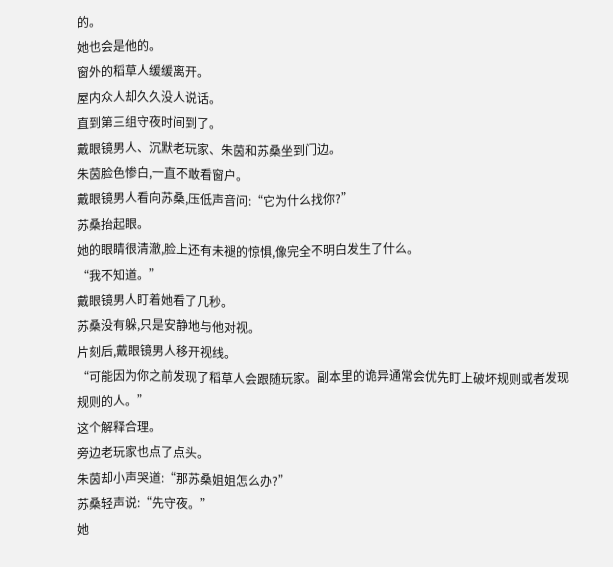的。
她也会是他的。
窗外的稻草人缓缓离开。
屋内众人却久久没人说话。
直到第三组守夜时间到了。
戴眼镜男人、沉默老玩家、朱茵和苏桑坐到门边。
朱茵脸色惨白,一直不敢看窗户。
戴眼镜男人看向苏桑,压低声音问:“它为什么找你?”
苏桑抬起眼。
她的眼睛很清澈,脸上还有未褪的惊惧,像完全不明白发生了什么。
“我不知道。”
戴眼镜男人盯着她看了几秒。
苏桑没有躲,只是安静地与他对视。
片刻后,戴眼镜男人移开视线。
“可能因为你之前发现了稻草人会跟随玩家。副本里的诡异通常会优先盯上破坏规则或者发现规则的人。”
这个解释合理。
旁边老玩家也点了点头。
朱茵却小声哭道:“那苏桑姐姐怎么办?”
苏桑轻声说:“先守夜。”
她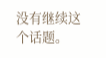没有继续这个话题。